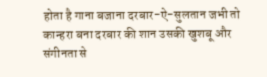होता है गाना बजाना दरबार-ऐ-सुलतान जभी तो कान्हरा बना दरबार की शान उसकी खुशबू और संगीनता से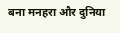बना मनहरा और दुनिया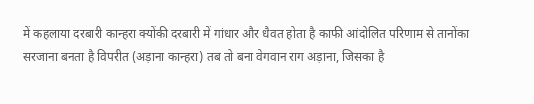में कहलाया दरबारी कान्हरा क्योंकी दरबारी में गांधार और धैवत होता है काफी आंदोलित परिणाम से तानोंका सरजाना बनता है विपरीत (अड़ाना कान्हरा) तब तो बना वेगवान राग अड़ाना, जिसका है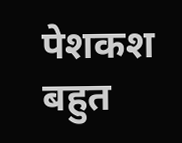पेशकश बहुत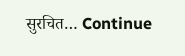सुरचित… Continue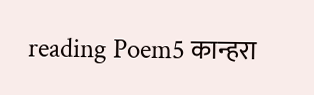reading Poem5 कान्हरा